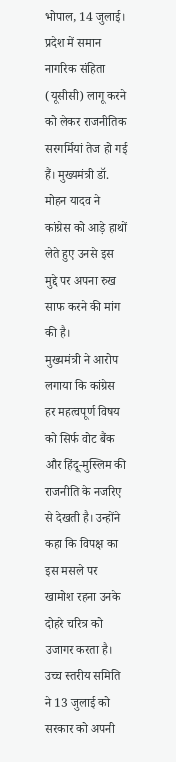भोपाल, 14 जुलाई।
प्रदेश में समान नागरिक संहिता (यूसीसी) लागू करने को लेकर राजनीतिक सरगर्मियां तेज हो गई हैं। मुख्यमंत्री डॉ. मोहन यादव ने कांग्रेस को आड़े हाथों लेते हुए उनसे इस मुद्दे पर अपना रुख साफ करने की मांग की है।
मुख्यमंत्री ने आरोप लगाया कि कांग्रेस हर महत्वपूर्ण विषय को सिर्फ वोट बैंक और हिंदू-मुस्लिम की राजनीति के नजरिए से देखती है। उन्होंने कहा कि विपक्ष का इस मसले पर खामोश रहना उनके दोहरे चरित्र को उजागर करता है।
उच्च स्तरीय समिति ने 13 जुलाई को सरकार को अपनी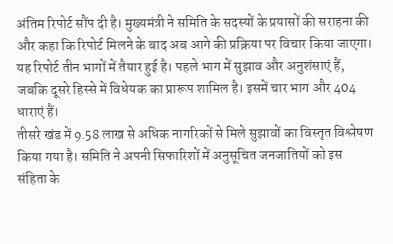अंतिम रिपोर्ट सौंप दी है। मुख्यमंत्री ने समिति के सदस्यों के प्रयासों की सराहना की और कहा कि रिपोर्ट मिलने के बाद अब आगे की प्रक्रिया पर विचार किया जाएगा।
यह रिपोर्ट तीन भागों में तैयार हुई है। पहले भाग में सुझाव और अनुशंसाएं हैं, जबकि दूसरे हिस्से में विधेयक का प्रारूप शामिल है। इसमें चार भाग और 404 धाराएं हैं।
तीसरे खंड में 9.58 लाख से अधिक नागरिकों से मिले सुझावों का विस्तृत विश्लेषण किया गया है। समिति ने अपनी सिफारिशों में अनुसूचित जनजातियों को इस संहिता के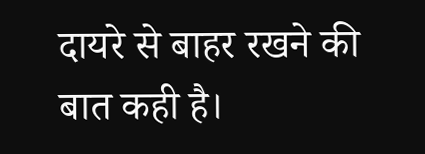दायरे से बाहर रखने की बात कही है।